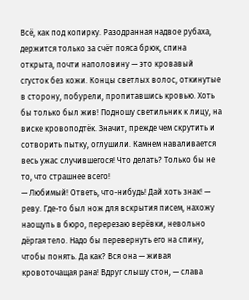Всё, как под копирку. Разодранная надвое рубаха, держится только за счёт пояса брюк, спина открыта, почти наполовину — это кровавый сгусток без кожи. Концы светлых волос, откинутые в сторону, побурели, пропитавшись кровью. Хоть бы только был жив! Подношу светильник к лицу, на виске кровоподтёк. Значит, прежде чем скрутить и сотворить пытку, оглушили. Камнем наваливается весь ужас случившегося! Что делать? Только бы не то, что страшнее всего!
— Любимый! Ответь, что-нибудь! Дай хоть знак! — реву. Где-то был нож для вскрытия писем, нахожу наощупь в бюро, перерезаю верёвки, невольно дёргая тело. Надо бы перевернуть его на спину, чтобы понять. Да как? Вся она — живая кровоточащая рана! Вдруг слышу стон, — слава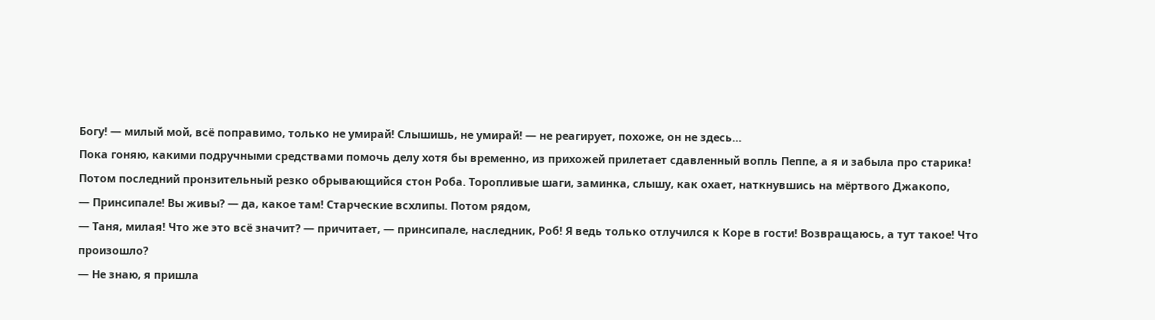Богу! — милый мой, всё поправимо, только не умирай! Слышишь, не умирай! — не реагирует, похоже, он не здесь…
Пока гоняю, какими подручными средствами помочь делу хотя бы временно, из прихожей прилетает сдавленный вопль Пеппе, а я и забыла про старика! Потом последний пронзительный резко обрывающийся стон Роба. Торопливые шаги, заминка, слышу, как охает, наткнувшись на мёртвого Джакопо,
— Принсипале! Вы живы? — да, какое там! Старческие всхлипы. Потом рядом,
— Таня, милая! Что же это всё значит? — причитает, — принсипале, наследник, Роб! Я ведь только отлучился к Коре в гости! Возвращаюсь, а тут такое! Что произошло?
— Не знаю, я пришла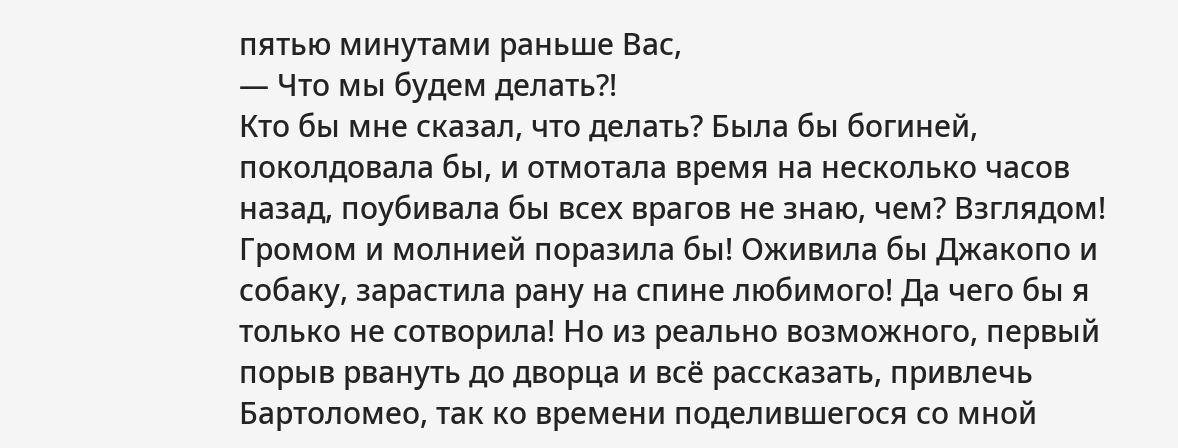пятью минутами раньше Вас,
— Что мы будем делать?!
Кто бы мне сказал, что делать? Была бы богиней, поколдовала бы, и отмотала время на несколько часов назад, поубивала бы всех врагов не знаю, чем? Взглядом! Громом и молнией поразила бы! Оживила бы Джакопо и собаку, зарастила рану на спине любимого! Да чего бы я только не сотворила! Но из реально возможного, первый порыв рвануть до дворца и всё рассказать, привлечь Бартоломео, так ко времени поделившегося со мной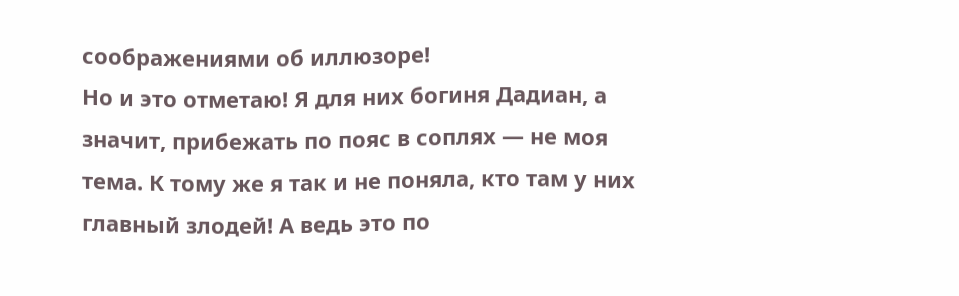соображениями об иллюзоре!
Но и это отметаю! Я для них богиня Дадиан, а значит, прибежать по пояс в соплях — не моя тема. К тому же я так и не поняла, кто там у них главный злодей! А ведь это по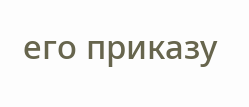его приказу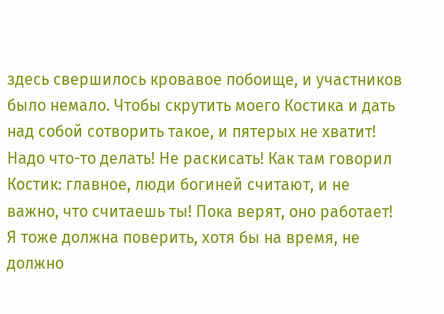здесь свершилось кровавое побоище, и участников было немало. Чтобы скрутить моего Костика и дать над собой сотворить такое, и пятерых не хватит!
Надо что-то делать! Не раскисать! Как там говорил Костик: главное, люди богиней считают, и не важно, что считаешь ты! Пока верят, оно работает! Я тоже должна поверить, хотя бы на время, не должно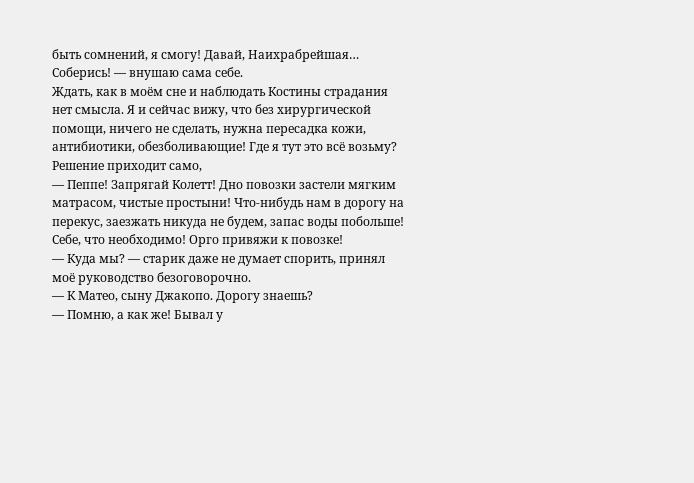быть сомнений, я смогу! Давай, Наихрабрейшая… Соберись! — внушаю сама себе.
Ждать, как в моём сне и наблюдать Костины страдания нет смысла. Я и сейчас вижу, что без хирургической помощи, ничего не сделать, нужна пересадка кожи, антибиотики, обезболивающие! Где я тут это всё возьму? Решение приходит само,
— Пеппе! Запрягай Колетт! Дно повозки застели мягким матрасом, чистые простыни! Что-нибудь нам в дорогу на перекус, заезжать никуда не будем, запас воды побольше! Себе, что необходимо! Орго привяжи к повозке!
— Куда мы? — старик даже не думает спорить, принял моё руководство безоговорочно.
— К Матео, сыну Джакопо. Дорогу знаешь?
— Помню, а как же! Бывал у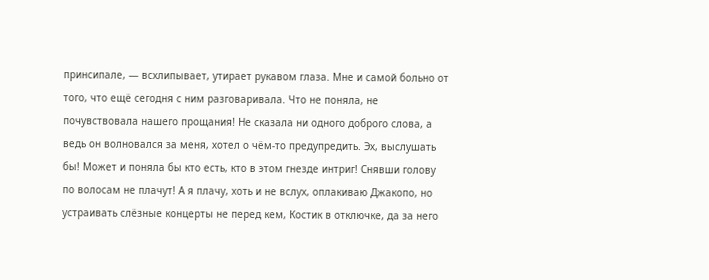принсипале, — всхлипывает, утирает рукавом глаза. Мне и самой больно от того, что ещё сегодня с ним разговаривала. Что не поняла, не почувствовала нашего прощания! Не сказала ни одного доброго слова, а ведь он волновался за меня, хотел о чём-то предупредить. Эх, выслушать бы! Может и поняла бы кто есть, кто в этом гнезде интриг! Снявши голову по волосам не плачут! А я плачу, хоть и не вслух, оплакиваю Джакопо, но устраивать слёзные концерты не перед кем, Костик в отключке, да за него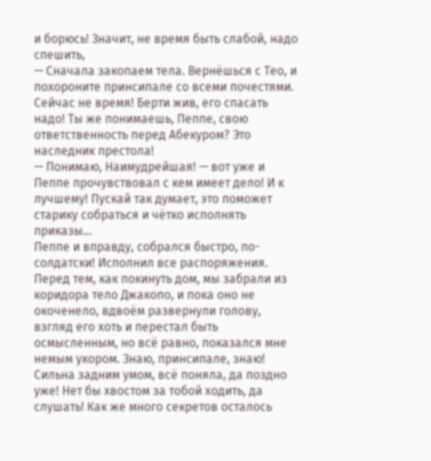и борюсь! Значит, не время быть слабой, надо спешить,
— Сначала закопаем тела. Вернёшься с Тео, и похороните принсипале со всеми почестями. Сейчас не время! Берти жив, его спасать надо! Ты же понимаешь, Пеппе, свою ответственность перед Абекуром? Это наследник престола!
— Понимаю, Наимудрейшая! — вот уже и Пеппе прочувствовал с кем имеет дело! И к лучшему! Пускай так думает, это поможет старику собраться и чётко исполнять приказы…
Пеппе и вправду, собрался быстро, по-солдатски! Исполнил все распоряжения. Перед тем, как покинуть дом, мы забрали из коридора тело Джакопо, и пока оно не окоченело, вдвоём развернули голову, взгляд его хоть и перестал быть осмысленным, но всё равно, показался мне немым укором. Знаю, принсипале, знаю! Сильна задним умом, всё поняла, да поздно уже! Нет бы хвостом за тобой ходить, да слушать! Как же много секретов осталось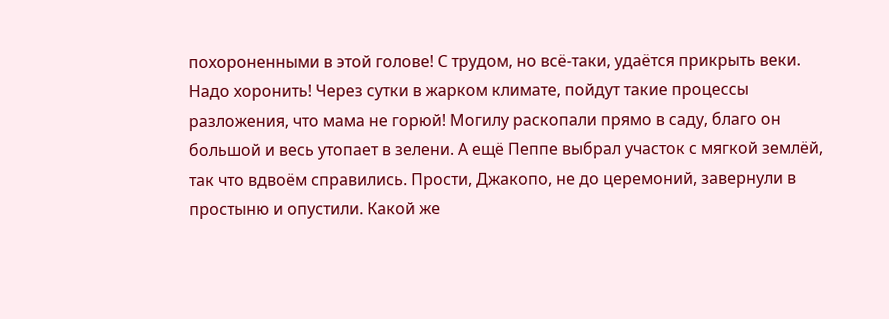похороненными в этой голове! С трудом, но всё-таки, удаётся прикрыть веки.
Надо хоронить! Через сутки в жарком климате, пойдут такие процессы разложения, что мама не горюй! Могилу раскопали прямо в саду, благо он большой и весь утопает в зелени. А ещё Пеппе выбрал участок с мягкой землёй, так что вдвоём справились. Прости, Джакопо, не до церемоний, завернули в простыню и опустили. Какой же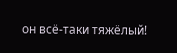он всё-таки тяжёлый!